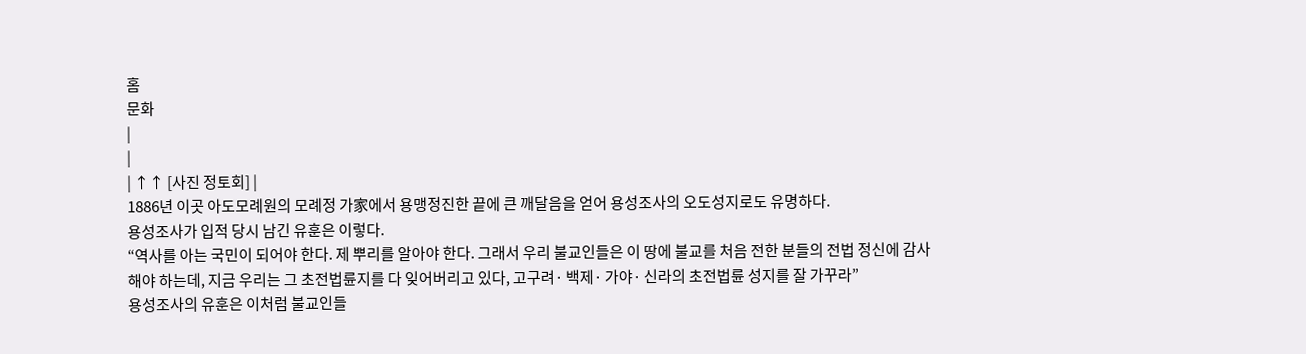홈
문화
|
|
| ↑↑ [사진 정토회] |
1886년 이곳 아도모례원의 모례정 가家에서 용맹정진한 끝에 큰 깨달음을 얻어 용성조사의 오도성지로도 유명하다.
용성조사가 입적 당시 남긴 유훈은 이렇다.
“역사를 아는 국민이 되어야 한다. 제 뿌리를 알아야 한다. 그래서 우리 불교인들은 이 땅에 불교를 처음 전한 분들의 전법 정신에 감사해야 하는데, 지금 우리는 그 초전법륜지를 다 잊어버리고 있다, 고구려· 백제· 가야· 신라의 초전법륜 성지를 잘 가꾸라”
용성조사의 유훈은 이처럼 불교인들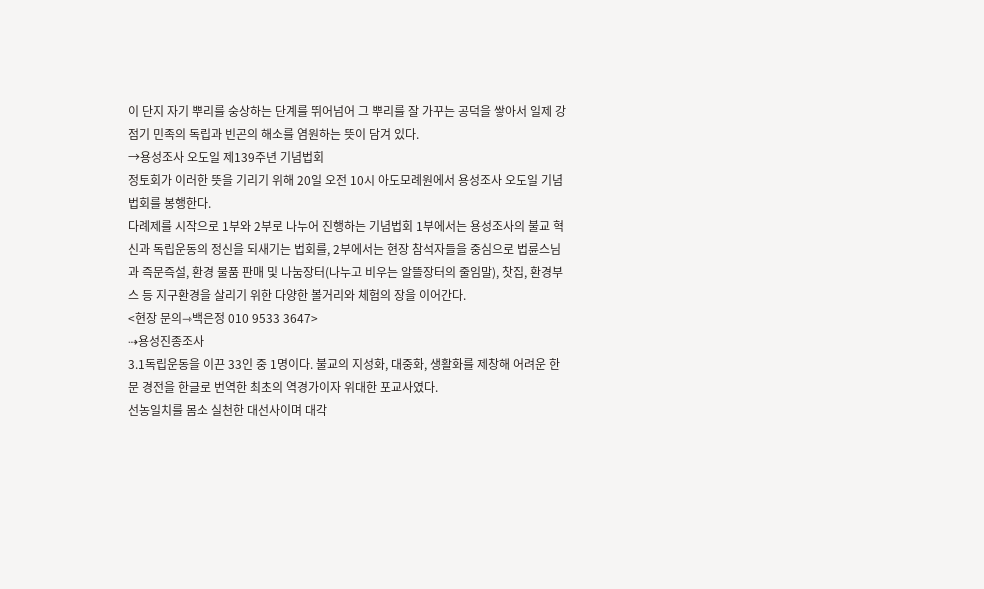이 단지 자기 뿌리를 숭상하는 단계를 뛰어넘어 그 뿌리를 잘 가꾸는 공덕을 쌓아서 일제 강점기 민족의 독립과 빈곤의 해소를 염원하는 뜻이 담겨 있다.
→용성조사 오도일 제139주년 기념법회
정토회가 이러한 뜻을 기리기 위해 20일 오전 10시 아도모례원에서 용성조사 오도일 기념법회를 봉행한다.
다례제를 시작으로 1부와 2부로 나누어 진행하는 기념법회 1부에서는 용성조사의 불교 혁신과 독립운동의 정신을 되새기는 법회를, 2부에서는 현장 참석자들을 중심으로 법륜스님과 즉문즉설, 환경 물품 판매 및 나눔장터(나누고 비우는 알뜰장터의 줄임말), 찻집, 환경부스 등 지구환경을 살리기 위한 다양한 볼거리와 체험의 장을 이어간다.
<현장 문의⇾백은정 010 9533 3647>
⇢용성진종조사
3.1독립운동을 이끈 33인 중 1명이다. 불교의 지성화, 대중화, 생활화를 제창해 어려운 한문 경전을 한글로 번역한 최초의 역경가이자 위대한 포교사였다.
선농일치를 몸소 실천한 대선사이며 대각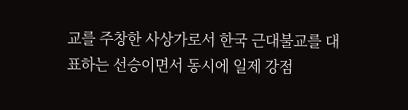교를 주창한 사상가로서 한국 근대불교를 대표하는 선승이면서 동시에 일제 강점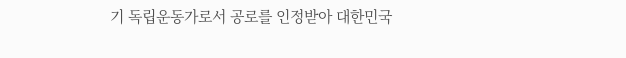기 독립운동가로서 공로를 인정받아 대한민국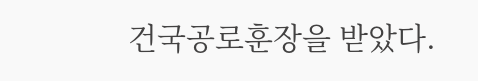건국공로훈장을 받았다.